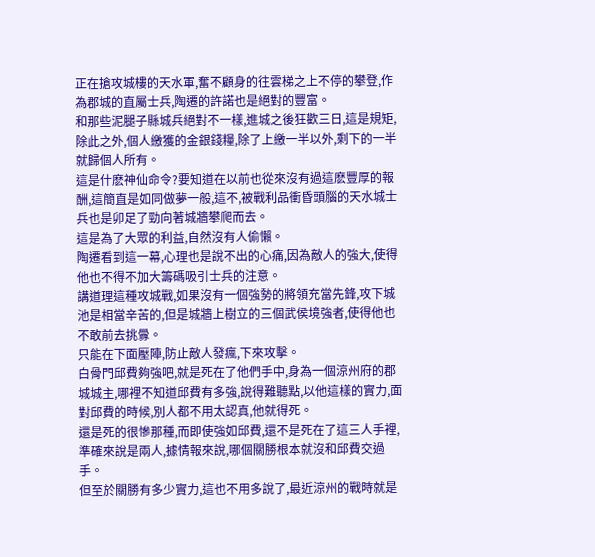正在搶攻城樓的天水軍,奮不顧身的往雲梯之上不停的攀登,作為郡城的直屬士兵,陶遷的許諾也是絕對的豐富。
和那些泥腿子縣城兵絕對不一樣,進城之後狂歡三日,這是規矩,除此之外,個人繳獲的金銀錢糧,除了上繳一半以外,剩下的一半就歸個人所有。
這是什麽神仙命令?要知道在以前也從來沒有過這麽豐厚的報酬,這簡直是如同做夢一般,這不,被戰利品衝昏頭腦的天水城士兵也是卯足了勁向著城牆攀爬而去。
這是為了大眾的利益,自然沒有人偷懶。
陶遷看到這一幕,心理也是說不出的心痛,因為敵人的強大,使得他也不得不加大籌碼吸引士兵的注意。
講道理這種攻城戰,如果沒有一個強勢的將領充當先鋒,攻下城池是相當辛苦的,但是城牆上樹立的三個武侯境強者,使得他也不敢前去挑釁。
只能在下面壓陣,防止敵人發瘋,下來攻擊。
白骨門邱費夠強吧,就是死在了他們手中,身為一個涼州府的郡城城主,哪裡不知道邱費有多強,說得難聽點,以他這樣的實力,面對邱費的時候,別人都不用太認真,他就得死。
還是死的很慘那種,而即使強如邱費,還不是死在了這三人手裡,準確來說是兩人,據情報來說,哪個關勝根本就沒和邱費交過手。
但至於關勝有多少實力,這也不用多說了,最近涼州的戰時就是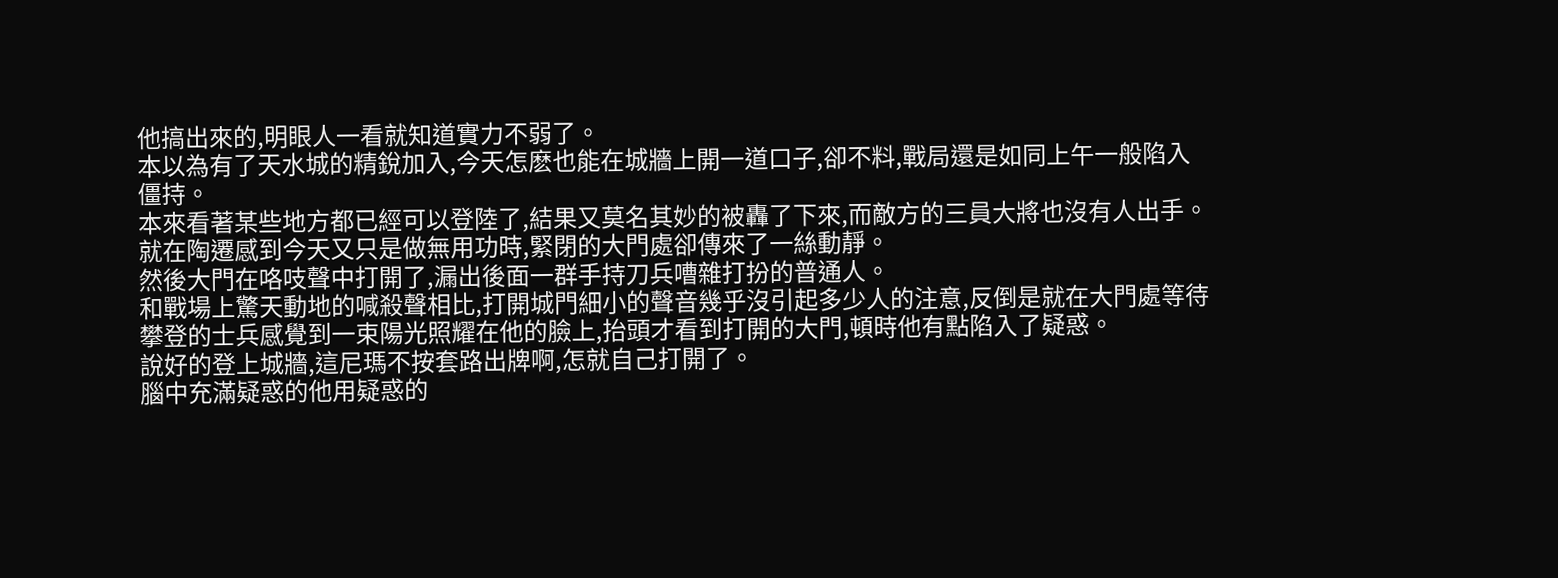他搞出來的,明眼人一看就知道實力不弱了。
本以為有了天水城的精銳加入,今天怎麽也能在城牆上開一道口子,卻不料,戰局還是如同上午一般陷入僵持。
本來看著某些地方都已經可以登陸了,結果又莫名其妙的被轟了下來,而敵方的三員大將也沒有人出手。
就在陶遷感到今天又只是做無用功時,緊閉的大門處卻傳來了一絲動靜。
然後大門在咯吱聲中打開了,漏出後面一群手持刀兵嘈雜打扮的普通人。
和戰場上驚天動地的喊殺聲相比,打開城門細小的聲音幾乎沒引起多少人的注意,反倒是就在大門處等待攀登的士兵感覺到一束陽光照耀在他的臉上,抬頭才看到打開的大門,頓時他有點陷入了疑惑。
說好的登上城牆,這尼瑪不按套路出牌啊,怎就自己打開了。
腦中充滿疑惑的他用疑惑的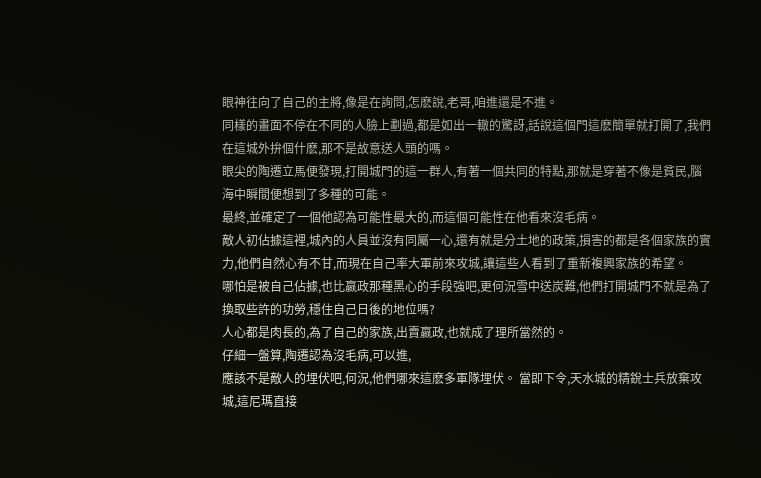眼神往向了自己的主將,像是在詢問,怎麽說,老哥,咱進還是不進。
同樣的畫面不停在不同的人臉上劃過,都是如出一轍的驚訝,話說這個門這麽簡單就打開了,我們在這城外拚個什麽,那不是故意送人頭的嗎。
眼尖的陶遷立馬便發現,打開城門的這一群人,有著一個共同的特點,那就是穿著不像是貧民,腦海中瞬間便想到了多種的可能。
最終,並確定了一個他認為可能性最大的,而這個可能性在他看來沒毛病。
敵人初佔據這裡,城內的人員並沒有同屬一心,還有就是分土地的政策,損害的都是各個家族的實力,他們自然心有不甘,而現在自己率大軍前來攻城,讓這些人看到了重新複興家族的希望。
哪怕是被自己佔據,也比嬴政那種黑心的手段強吧,更何況雪中送炭難,他們打開城門不就是為了換取些許的功勞,穩住自己日後的地位嗎?
人心都是肉長的,為了自己的家族,出賣嬴政,也就成了理所當然的。
仔細一盤算,陶遷認為沒毛病,可以進,
應該不是敵人的埋伏吧,何況,他們哪來這麽多軍隊埋伏。 當即下令,天水城的精銳士兵放棄攻城,這尼瑪直接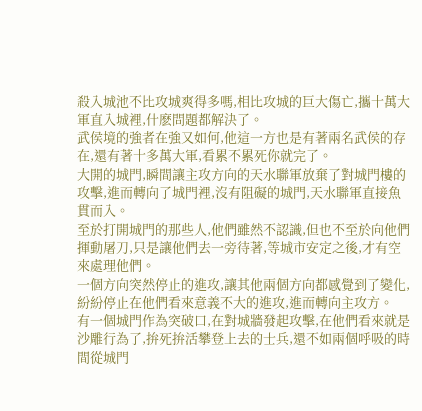殺入城池不比攻城爽得多嗎,相比攻城的巨大傷亡,攜十萬大軍直入城裡,什麽問題都解決了。
武侯境的強者在強又如何,他這一方也是有著兩名武侯的存在,還有著十多萬大軍,看累不累死你就完了。
大開的城門,瞬間讓主攻方向的天水聯軍放棄了對城門樓的攻擊,進而轉向了城門裡,沒有阻礙的城門,天水聯軍直接魚貫而入。
至於打開城門的那些人,他們雖然不認識,但也不至於向他們揮動屠刀,只是讓他們去一旁待著,等城市安定之後,才有空來處理他們。
一個方向突然停止的進攻,讓其他兩個方向都感覺到了變化,紛紛停止在他們看來意義不大的進攻,進而轉向主攻方。
有一個城門作為突破口,在對城牆發起攻擊,在他們看來就是沙雕行為了,拚死拚活攀登上去的士兵,還不如兩個呼吸的時間從城門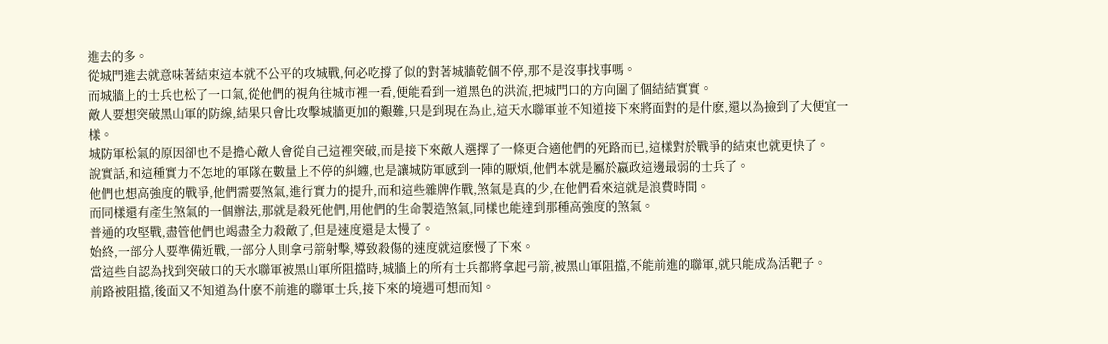進去的多。
從城門進去就意味著結束這本就不公平的攻城戰,何必吃撐了似的對著城牆乾個不停,那不是沒事找事嗎。
而城牆上的士兵也松了一口氣,從他們的視角往城市裡一看,便能看到一道黑色的洪流,把城門口的方向圍了個結結實實。
敵人要想突破黑山軍的防線,結果只會比攻擊城牆更加的艱難,只是到現在為止,這天水聯軍並不知道接下來將面對的是什麽,還以為撿到了大便宜一樣。
城防軍松氣的原因卻也不是擔心敵人會從自己這裡突破,而是接下來敵人選擇了一條更合適他們的死路而已,這樣對於戰爭的結束也就更快了。
說實話,和這種實力不怎地的軍隊在數量上不停的糾纏,也是讓城防軍感到一陣的厭煩,他們本就是屬於嬴政這邊最弱的士兵了。
他們也想高強度的戰爭,他們需要煞氣,進行實力的提升,而和這些雜牌作戰,煞氣是真的少,在他們看來這就是浪費時間。
而同樣還有產生煞氣的一個辦法,那就是殺死他們,用他們的生命製造煞氣,同樣也能達到那種高強度的煞氣。
普通的攻堅戰,盡管他們也竭盡全力殺敵了,但是速度還是太慢了。
始終,一部分人要準備近戰,一部分人則拿弓箭射擊,導致殺傷的速度就這麽慢了下來。
當這些自認為找到突破口的天水聯軍被黑山軍所阻擋時,城牆上的所有士兵都將拿起弓箭,被黑山軍阻擋,不能前進的聯軍,就只能成為活靶子。
前路被阻擋,後面又不知道為什麽不前進的聯軍士兵,接下來的境遇可想而知。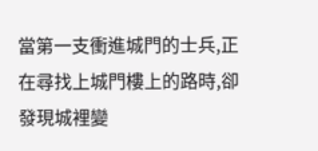當第一支衝進城門的士兵,正在尋找上城門樓上的路時,卻發現城裡變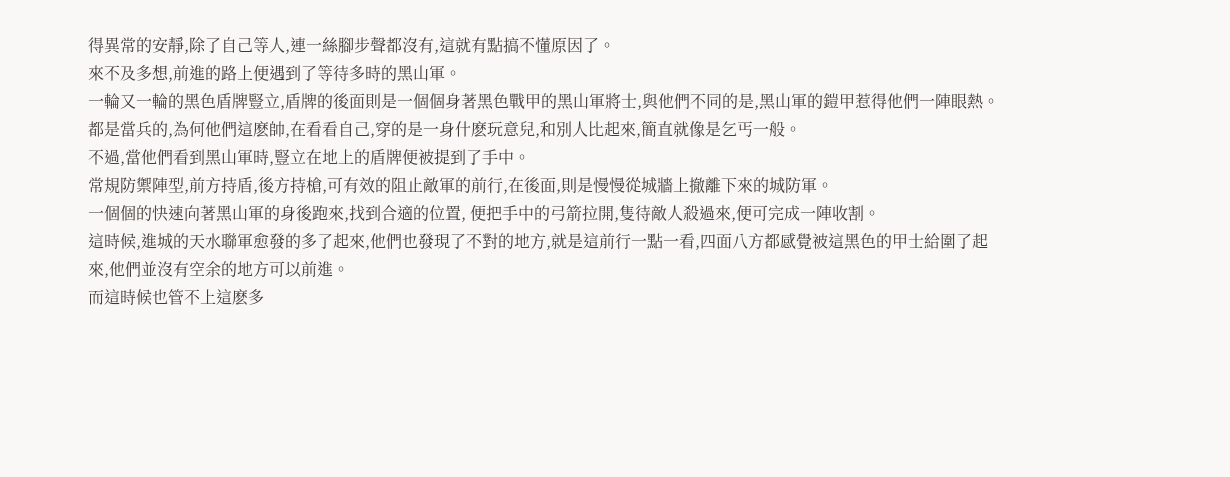得異常的安靜,除了自己等人,連一絲腳步聲都沒有,這就有點搞不懂原因了。
來不及多想,前進的路上便遇到了等待多時的黑山軍。
一輪又一輪的黑色盾牌豎立,盾牌的後面則是一個個身著黑色戰甲的黑山軍將士,與他們不同的是,黑山軍的鎧甲惹得他們一陣眼熱。
都是當兵的,為何他們這麽帥,在看看自己,穿的是一身什麽玩意兒,和別人比起來,簡直就像是乞丐一般。
不過,當他們看到黑山軍時,豎立在地上的盾牌便被提到了手中。
常規防禦陣型,前方持盾,後方持槍,可有效的阻止敵軍的前行,在後面,則是慢慢從城牆上撤離下來的城防軍。
一個個的快速向著黑山軍的身後跑來,找到合適的位置, 便把手中的弓箭拉開,隻待敵人殺過來,便可完成一陣收割。
這時候,進城的天水聯軍愈發的多了起來,他們也發現了不對的地方,就是這前行一點一看,四面八方都感覺被這黑色的甲士給圍了起來,他們並沒有空余的地方可以前進。
而這時候也管不上這麽多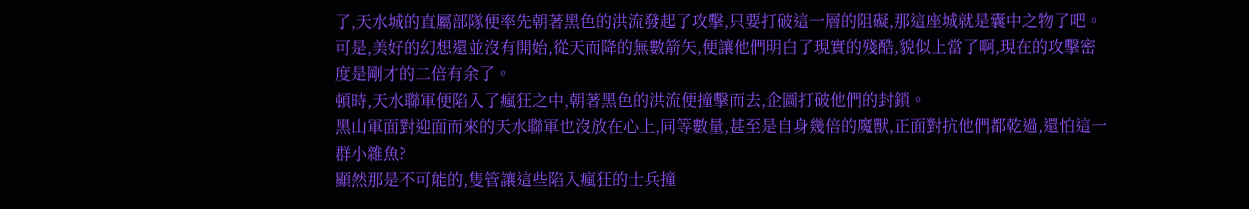了,天水城的直屬部隊便率先朝著黑色的洪流發起了攻擊,只要打破這一層的阻礙,那這座城就是囊中之物了吧。
可是,美好的幻想還並沒有開始,從天而降的無數箭矢,便讓他們明白了現實的殘酷,貌似上當了啊,現在的攻擊密度是剛才的二倍有余了。
頓時,天水聯軍便陷入了瘋狂之中,朝著黑色的洪流便撞擊而去,企圖打破他們的封鎖。
黑山軍面對迎面而來的天水聯軍也沒放在心上,同等數量,甚至是自身幾倍的魔獸,正面對抗他們都乾過,還怕這一群小雜魚?
顯然那是不可能的,隻管讓這些陷入瘋狂的士兵撞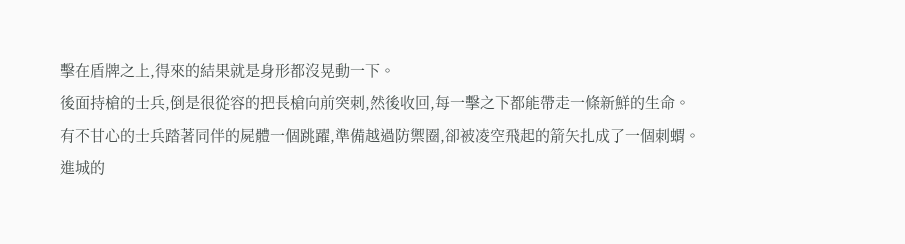擊在盾牌之上,得來的結果就是身形都沒晃動一下。
後面持槍的士兵,倒是很從容的把長槍向前突刺,然後收回,每一擊之下都能帶走一條新鮮的生命。
有不甘心的士兵踏著同伴的屍體一個跳躍,準備越過防禦圈,卻被凌空飛起的箭矢扎成了一個刺蝟。
進城的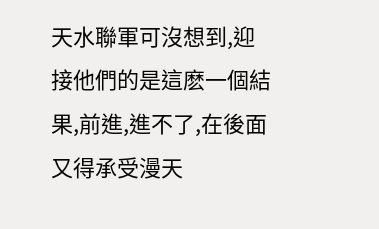天水聯軍可沒想到,迎接他們的是這麽一個結果,前進,進不了,在後面又得承受漫天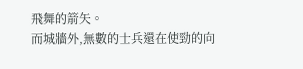飛舞的箭矢。
而城牆外,無數的士兵還在使勁的向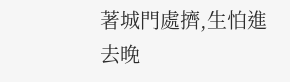著城門處擠,生怕進去晚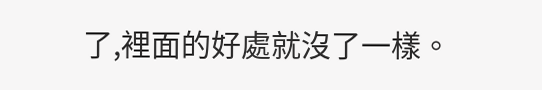了,裡面的好處就沒了一樣。